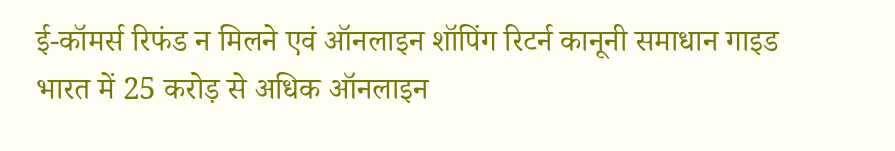ई-कॉमर्स रिफंड न मिलने एवं ऑनलाइन शॉपिंग रिटर्न कानूनी समाधान गाइड
भारत में 25 करोड़ से अधिक ऑनलाइन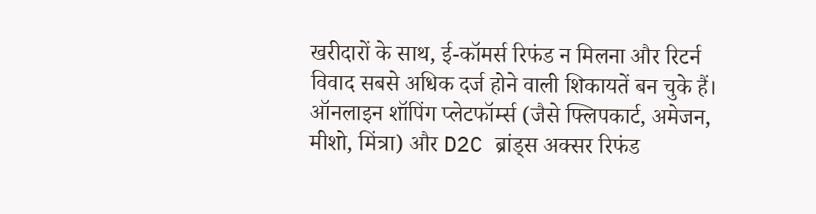खरीदारों के साथ, ई-कॉमर्स रिफंड न मिलना और रिटर्न विवाद सबसे अधिक दर्ज होने वाली शिकायतें बन चुके हैं। ऑनलाइन शॉपिंग प्लेटफॉर्म्स (जैसे फ्लिपकार्ट, अमेजन, मीशो, मिंत्रा) और D2C ब्रांड्स अक्सर रिफंड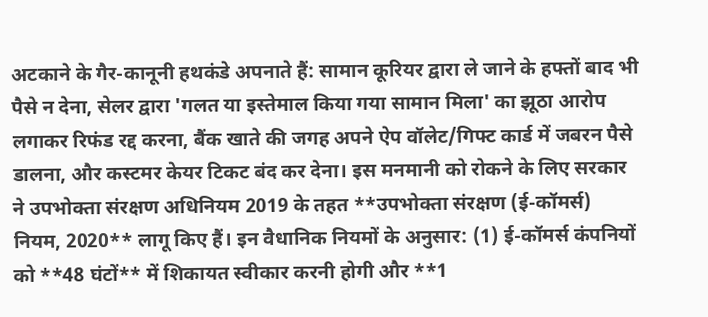अटकाने के गैर-कानूनी हथकंडे अपनाते हैं: सामान कूरियर द्वारा ले जाने के हफ्तों बाद भी पैसे न देना, सेलर द्वारा 'गलत या इस्तेमाल किया गया सामान मिला' का झूठा आरोप लगाकर रिफंड रद्द करना, बैंक खाते की जगह अपने ऐप वॉलेट/गिफ्ट कार्ड में जबरन पैसे डालना, और कस्टमर केयर टिकट बंद कर देना। इस मनमानी को रोकने के लिए सरकार ने उपभोक्ता संरक्षण अधिनियम 2019 के तहत **उपभोक्ता संरक्षण (ई-कॉमर्स) नियम, 2020** लागू किए हैं। इन वैधानिक नियमों के अनुसार: (1) ई-कॉमर्स कंपनियों को **48 घंटों** में शिकायत स्वीकार करनी होगी और **1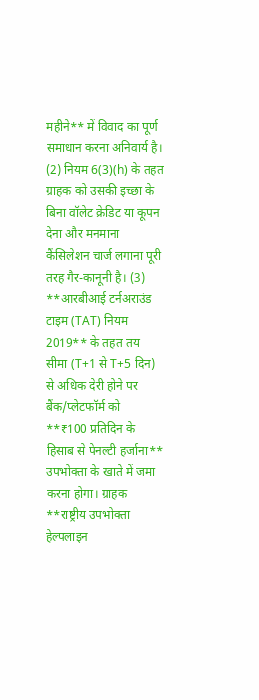महीने** में विवाद का पूर्ण समाधान करना अनिवार्य है। (2) नियम 6(3)(h) के तहत ग्राहक को उसकी इच्छा के बिना वॉलेट क्रेडिट या कूपन देना और मनमाना कैंसिलेशन चार्ज लगाना पूरी तरह गैर-कानूनी है। (3) **आरबीआई टर्नअराउंड टाइम (TAT) नियम 2019** के तहत तय सीमा (T+1 से T+5 दिन) से अधिक देरी होने पर बैंक/प्लेटफॉर्म को **₹100 प्रतिदिन के हिसाब से पेनल्टी हर्जाना** उपभोक्ता के खाते में जमा करना होगा। ग्राहक **राष्ट्रीय उपभोक्ता हेल्पलाइन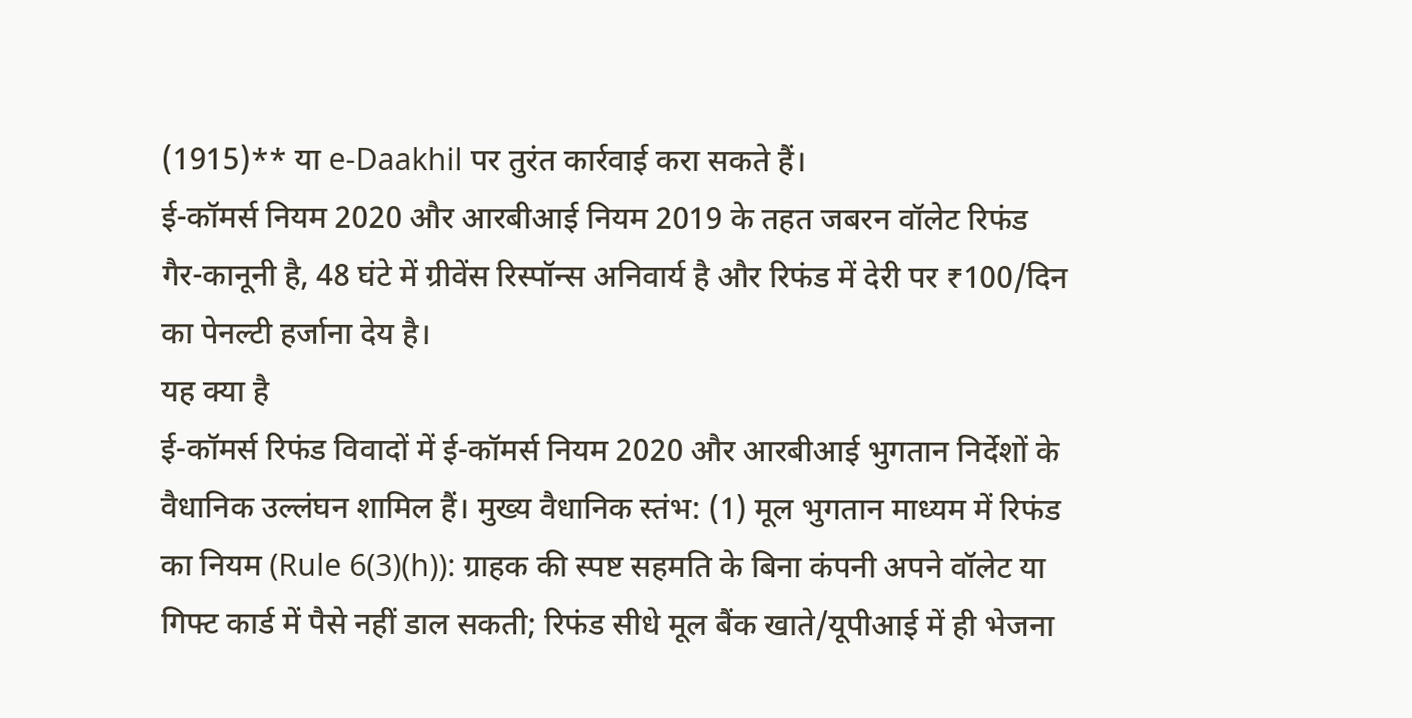(1915)** या e-Daakhil पर तुरंत कार्रवाई करा सकते हैं।
ई-कॉमर्स नियम 2020 और आरबीआई नियम 2019 के तहत जबरन वॉलेट रिफंड गैर-कानूनी है, 48 घंटे में ग्रीवेंस रिस्पॉन्स अनिवार्य है और रिफंड में देरी पर ₹100/दिन का पेनल्टी हर्जाना देय है।
यह क्या है
ई-कॉमर्स रिफंड विवादों में ई-कॉमर्स नियम 2020 और आरबीआई भुगतान निर्देशों के वैधानिक उल्लंघन शामिल हैं। मुख्य वैधानिक स्तंभ: (1) मूल भुगतान माध्यम में रिफंड का नियम (Rule 6(3)(h)): ग्राहक की स्पष्ट सहमति के बिना कंपनी अपने वॉलेट या गिफ्ट कार्ड में पैसे नहीं डाल सकती; रिफंड सीधे मूल बैंक खाते/यूपीआई में ही भेजना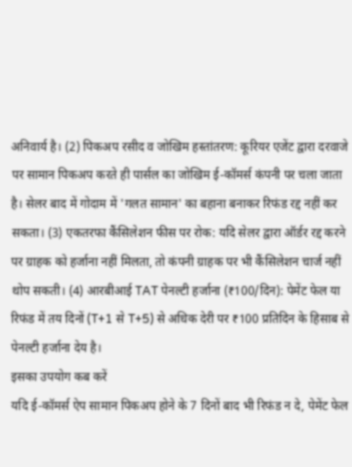अनिवार्य है। (2) पिकअप रसीद व जोखिम हस्तांतरण: कूरियर एजेंट द्वारा दरवाजे पर सामान पिकअप करते ही पार्सल का जोखिम ई-कॉमर्स कंपनी पर चला जाता है। सेलर बाद में गोदाम में 'गलत सामान' का बहाना बनाकर रिफंड रद्द नहीं कर सकता। (3) एकतरफा कैंसिलेशन फीस पर रोक: यदि सेलर द्वारा ऑर्डर रद्द करने पर ग्राहक को हर्जाना नहीं मिलता, तो कंपनी ग्राहक पर भी कैंसिलेशन चार्ज नहीं थोप सकती। (4) आरबीआई TAT पेनल्टी हर्जाना (₹100/दिन): पेमेंट फेल या रिफंड में तय दिनों (T+1 से T+5) से अधिक देरी पर ₹100 प्रतिदिन के हिसाब से पेनल्टी हर्जाना देय है।
इसका उपयोग कब करें
यदि ई-कॉमर्स ऐप सामान पिकअप होने के 7 दिनों बाद भी रिफंड न दे, पेमेंट फेल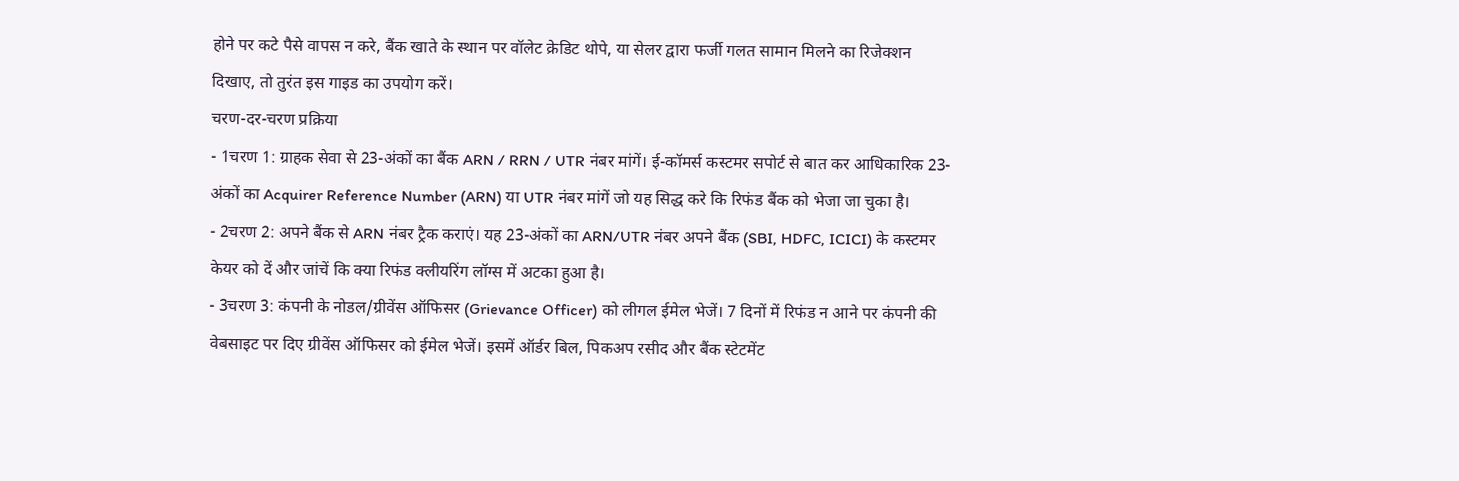होने पर कटे पैसे वापस न करे, बैंक खाते के स्थान पर वॉलेट क्रेडिट थोपे, या सेलर द्वारा फर्जी गलत सामान मिलने का रिजेक्शन दिखाए, तो तुरंत इस गाइड का उपयोग करें।
चरण-दर-चरण प्रक्रिया
- 1चरण 1: ग्राहक सेवा से 23-अंकों का बैंक ARN / RRN / UTR नंबर मांगें। ई-कॉमर्स कस्टमर सपोर्ट से बात कर आधिकारिक 23-अंकों का Acquirer Reference Number (ARN) या UTR नंबर मांगें जो यह सिद्ध करे कि रिफंड बैंक को भेजा जा चुका है।
- 2चरण 2: अपने बैंक से ARN नंबर ट्रैक कराएं। यह 23-अंकों का ARN/UTR नंबर अपने बैंक (SBI, HDFC, ICICI) के कस्टमर केयर को दें और जांचें कि क्या रिफंड क्लीयरिंग लॉग्स में अटका हुआ है।
- 3चरण 3: कंपनी के नोडल/ग्रीवेंस ऑफिसर (Grievance Officer) को लीगल ईमेल भेजें। 7 दिनों में रिफंड न आने पर कंपनी की वेबसाइट पर दिए ग्रीवेंस ऑफिसर को ईमेल भेजें। इसमें ऑर्डर बिल, पिकअप रसीद और बैंक स्टेटमेंट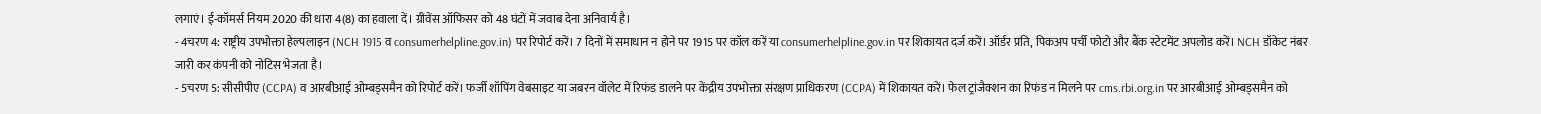लगाएं। ई-कॉमर्स नियम 2020 की धारा 4(8) का हवाला दें। ग्रीवेंस ऑफिसर को 48 घंटों में जवाब देना अनिवार्य है।
- 4चरण 4: राष्ट्रीय उपभोक्ता हेल्पलाइन (NCH 1915 व consumerhelpline.gov.in) पर रिपोर्ट करें। 7 दिनों में समाधान न होने पर 1915 पर कॉल करें या consumerhelpline.gov.in पर शिकायत दर्ज करें। ऑर्डर प्रति, पिकअप पर्ची फोटो और बैंक स्टेटमेंट अपलोड करें। NCH डॉकेट नंबर जारी कर कंपनी को नोटिस भेजता है।
- 5चरण 5: सीसीपीए (CCPA) व आरबीआई ओम्बड्समैन को रिपोर्ट करें। फर्जी शॉपिंग वेबसाइट या जबरन वॉलेट में रिफंड डालने पर केंद्रीय उपभोक्ता संरक्षण प्राधिकरण (CCPA) में शिकायत करें। फेल ट्रांजैक्शन का रिफंड न मिलने पर cms.rbi.org.in पर आरबीआई ओम्बड्समैन को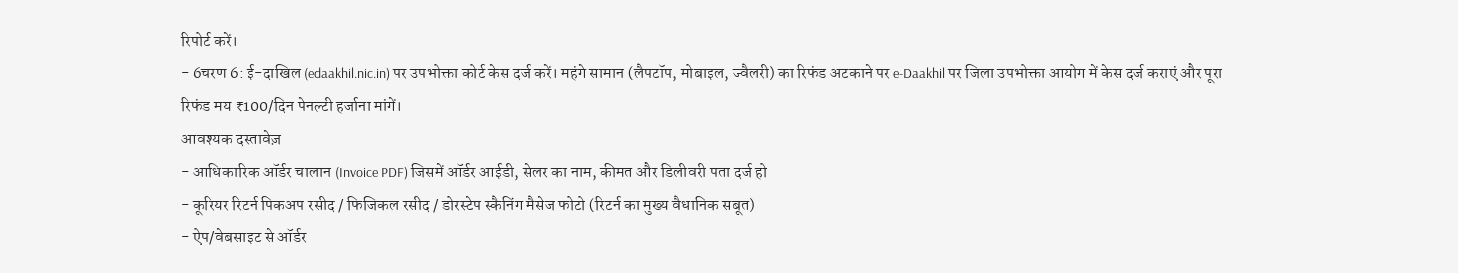रिपोर्ट करें।
- 6चरण 6: ई-दाखिल (edaakhil.nic.in) पर उपभोक्ता कोर्ट केस दर्ज करें। महंगे सामान (लैपटॉप, मोबाइल, ज्वैलरी) का रिफंड अटकाने पर e-Daakhil पर जिला उपभोक्ता आयोग में केस दर्ज कराएं और पूरा रिफंड मय ₹100/दिन पेनल्टी हर्जाना मांगें।
आवश्यक दस्तावेज़
- आधिकारिक ऑर्डर चालान (Invoice PDF) जिसमें ऑर्डर आईडी, सेलर का नाम, कीमत और डिलीवरी पता दर्ज हो
- कूरियर रिटर्न पिकअप रसीद / फिजिकल रसीद / डोरस्टेप स्कैनिंग मैसेज फोटो (रिटर्न का मुख्य वैधानिक सबूत)
- ऐप/वेबसाइट से ऑर्डर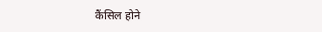कैंसिल होने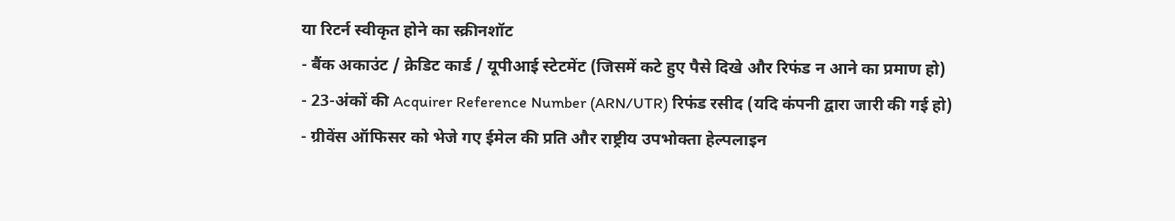या रिटर्न स्वीकृत होने का स्क्रीनशॉट
- बैंक अकाउंट / क्रेडिट कार्ड / यूपीआई स्टेटमेंट (जिसमें कटे हुए पैसे दिखे और रिफंड न आने का प्रमाण हो)
- 23-अंकों की Acquirer Reference Number (ARN/UTR) रिफंड रसीद (यदि कंपनी द्वारा जारी की गई हो)
- ग्रीवेंस ऑफिसर को भेजे गए ईमेल की प्रति और राष्ट्रीय उपभोक्ता हेल्पलाइन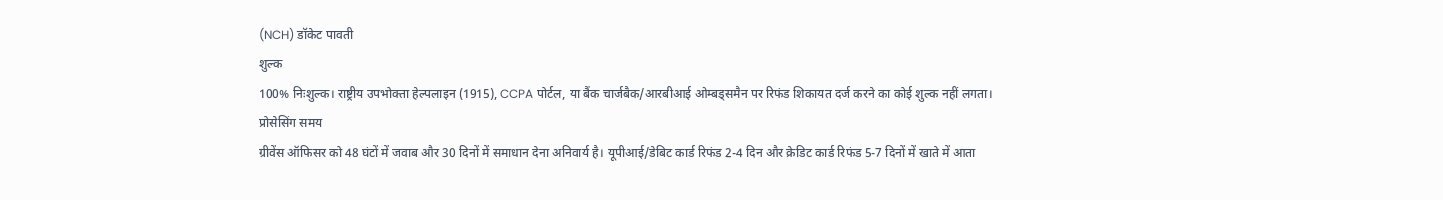(NCH) डॉकेट पावती
शुल्क
100% निःशुल्क। राष्ट्रीय उपभोक्ता हेल्पलाइन (1915), CCPA पोर्टल, या बैंक चार्जबैक/आरबीआई ओम्बड्समैन पर रिफंड शिकायत दर्ज करने का कोई शुल्क नहीं लगता।
प्रोसेसिंग समय
ग्रीवेंस ऑफिसर को 48 घंटों में जवाब और 30 दिनों में समाधान देना अनिवार्य है। यूपीआई/डेबिट कार्ड रिफंड 2-4 दिन और क्रेडिट कार्ड रिफंड 5-7 दिनों में खाते में आता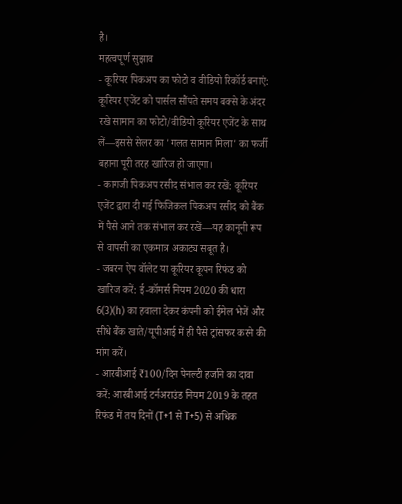है।
महत्वपूर्ण सुझाव
- कूरियर पिकअप का फोटो व वीडियो रिकॉर्ड बनाएं: कूरियर एजेंट को पार्सल सौंपते समय बक्से के अंदर रखे सामान का फोटो/वीडियो कूरियर एजेंट के साथ लें—इससे सेलर का 'गलत सामान मिला' का फर्जी बहाना पूरी तरह खारिज हो जाएगा।
- कागजी पिकअप रसीद संभाल कर रखें: कूरियर एजेंट द्वारा दी गई फिजिकल पिकअप रसीद को बैंक में पैसे आने तक संभाल कर रखें—यह कानूनी रूप से वापसी का एकमात्र अकाट्य सबूत है।
- जबरन ऐप वॉलेट या कूरियर कूपन रिफंड को खारिज करें: ई-कॉमर्स नियम 2020 की धारा 6(3)(h) का हवाला देकर कंपनी को ईमेल भेजें और सीधे बैंक खाते/यूपीआई में ही पैसे ट्रांसफर करने की मांग करें।
- आरबीआई ₹100/दिन पेनल्टी हर्जाने का दावा करें: आरबीआई टर्नअराउंड नियम 2019 के तहत रिफंड में तय दिनों (T+1 से T+5) से अधिक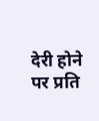देरी होने पर प्रति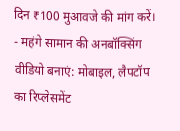दिन ₹100 मुआवजे की मांग करें।
- महंगे सामान की अनबॉक्सिंग वीडियो बनाएं: मोबाइल, लैपटॉप का रिप्लेसमेंट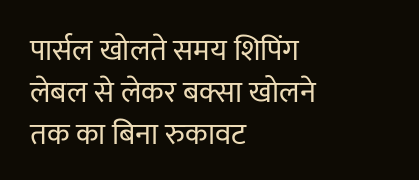पार्सल खोलते समय शिपिंग लेबल से लेकर बक्सा खोलने तक का बिना रुकावट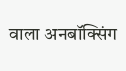वाला अनबॉक्सिंग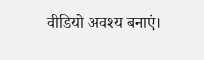वीडियो अवश्य बनाएं।